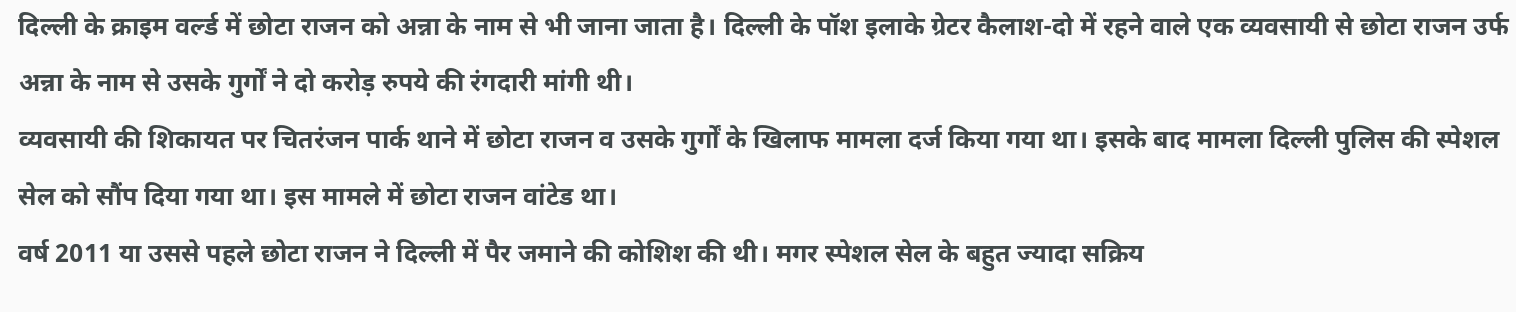दिल्ली के क्राइम वर्ल्ड में छोटा राजन को अन्ना के नाम से भी जाना जाता है। दिल्ली के पॉश इलाके ग्रेटर कैलाश-दो में रहने वाले एक व्यवसायी से छोटा राजन उर्फ अन्ना के नाम से उसके गुर्गों ने दो करोड़ रुपये की रंगदारी मांगी थी।
व्यवसायी की शिकायत पर चितरंजन पार्क थाने में छोटा राजन व उसके गुर्गों के खिलाफ मामला दर्ज किया गया था। इसके बाद मामला दिल्ली पुलिस की स्पेशल सेल को सौंप दिया गया था। इस मामले में छोटा राजन वांटेड था।
वर्ष 2011 या उससे पहले छोटा राजन ने दिल्ली में पैर जमाने की कोशिश की थी। मगर स्पेशल सेल के बहुत ज्यादा सक्रिय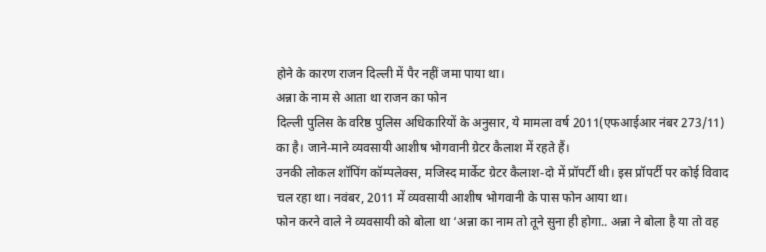होने के कारण राजन दिल्ली में पैर नहीं जमा पाया था।
अन्ना के नाम से आता था राजन का फोन
दिल्ली पुलिस के वरिष्ठ पुलिस अधिकारियों के अनुसार, ये मामला वर्ष 2011(एफआईआर नंबर 273/11) का है। जाने-माने व्यवसायी आशीष भोगवानी ग्रेटर कैलाश में रहते हैं।
उनकी लोकल शॉपिंग कॉम्पलेक्स, मजिस्द मार्केट ग्रेटर कैलाश-दो में प्रॉपर्टी थी। इस प्रॉपर्टी पर कोई विवाद चल रहा था। नवंबर, 2011 में व्यवसायी आशीष भोगवानी के पास फोन आया था।
फोन करने वाले ने व्यवसायी को बोला था ‘अन्ना का नाम तो तूने सुना ही होगा.. अन्ना ने बोला है या तो वह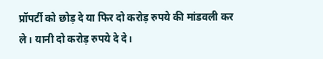प्रॉपर्टी को छोड़ दे या फिर दो करोड़ रुपये की मांडवली कर ले। यानी दो करोड़ रुपये दे दे।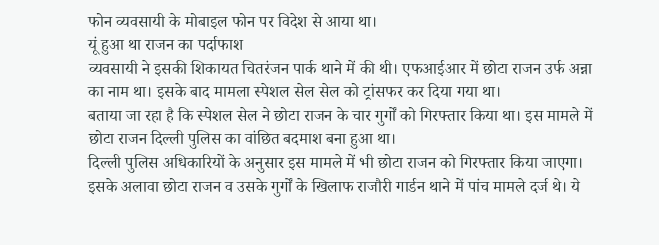फोन व्यवसायी के मोबाइल फोन पर विदेश से आया था।
यूं हुआ था राजन का पर्दाफाश
व्यवसायी ने इसकी शिकायत चितरंजन पार्क थाने में की थी। एफआईआर में छोटा राजन उर्फ अन्ना का नाम था। इसके बाद मामला स्पेशल सेल सेल को ट्रांसफर कर दिया गया था।
बताया जा रहा है कि स्पेशल सेल ने छोटा राजन के चार गुर्गों को गिरफ्तार किया था। इस मामले में छोटा राजन दिल्ली पुलिस का वांछित बदमाश बना हुआ था।
दिल्ली पुलिस अधिकारियों के अनुसार इस मामले में भी छोटा राजन को गिरफ्तार किया जाएगा। इसके अलावा छोटा राजन व उसके गुर्गों के खिलाफ राजौरी गार्डन थाने में पांच मामले दर्ज थे। ये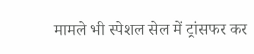मामले भी स्पेशल सेल में ट्रांसफर कर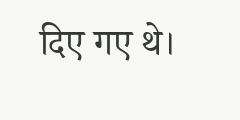दिए गए थे।